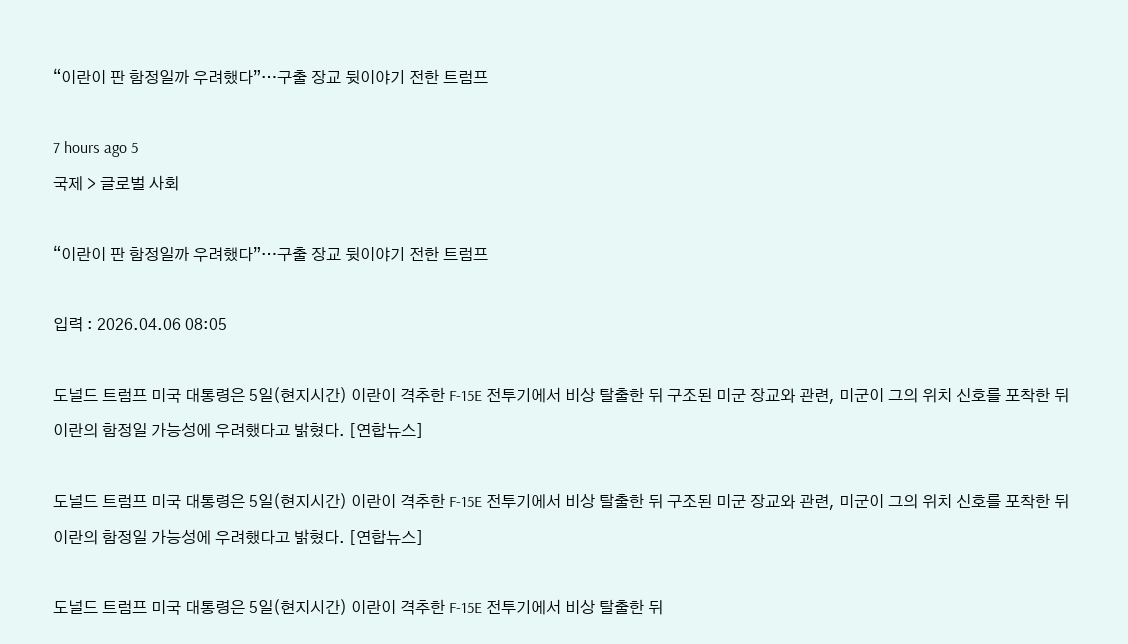“이란이 판 함정일까 우려했다”…구출 장교 뒷이야기 전한 트럼프

7 hours ago 5
국제 > 글로벌 사회

“이란이 판 함정일까 우려했다”…구출 장교 뒷이야기 전한 트럼프

입력 : 2026.04.06 08:05

도널드 트럼프 미국 대통령은 5일(현지시간) 이란이 격추한 F-15E 전투기에서 비상 탈출한 뒤 구조된 미군 장교와 관련, 미군이 그의 위치 신호를 포착한 뒤 이란의 함정일 가능성에 우려했다고 밝혔다. [연합뉴스]

도널드 트럼프 미국 대통령은 5일(현지시간) 이란이 격추한 F-15E 전투기에서 비상 탈출한 뒤 구조된 미군 장교와 관련, 미군이 그의 위치 신호를 포착한 뒤 이란의 함정일 가능성에 우려했다고 밝혔다. [연합뉴스]

도널드 트럼프 미국 대통령은 5일(현지시간) 이란이 격추한 F-15E 전투기에서 비상 탈출한 뒤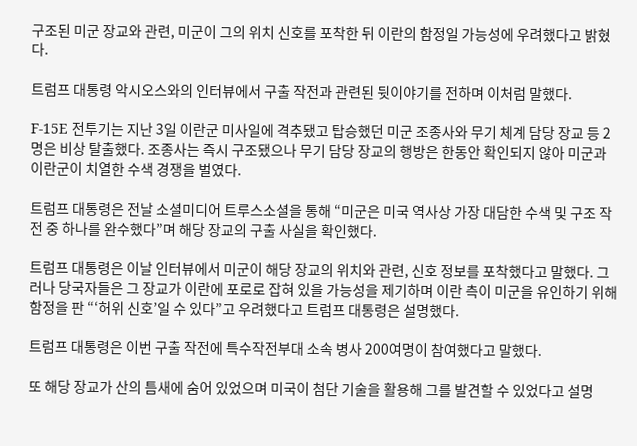구조된 미군 장교와 관련, 미군이 그의 위치 신호를 포착한 뒤 이란의 함정일 가능성에 우려했다고 밝혔다.

트럼프 대통령 악시오스와의 인터뷰에서 구출 작전과 관련된 뒷이야기를 전하며 이처럼 말했다.

F-15E 전투기는 지난 3일 이란군 미사일에 격추됐고 탑승했던 미군 조종사와 무기 체계 담당 장교 등 2명은 비상 탈출했다. 조종사는 즉시 구조됐으나 무기 담당 장교의 행방은 한동안 확인되지 않아 미군과 이란군이 치열한 수색 경쟁을 벌였다.

트럼프 대통령은 전날 소셜미디어 트루스소셜을 통해 “미군은 미국 역사상 가장 대담한 수색 및 구조 작전 중 하나를 완수했다”며 해당 장교의 구출 사실을 확인했다.

트럼프 대통령은 이날 인터뷰에서 미군이 해당 장교의 위치와 관련, 신호 정보를 포착했다고 말했다. 그러나 당국자들은 그 장교가 이란에 포로로 잡혀 있을 가능성을 제기하며 이란 측이 미군을 유인하기 위해 함정을 판 “‘허위 신호’일 수 있다”고 우려했다고 트럼프 대통령은 설명했다.

트럼프 대통령은 이번 구출 작전에 특수작전부대 소속 병사 200여명이 참여했다고 말했다.

또 해당 장교가 산의 틈새에 숨어 있었으며 미국이 첨단 기술을 활용해 그를 발견할 수 있었다고 설명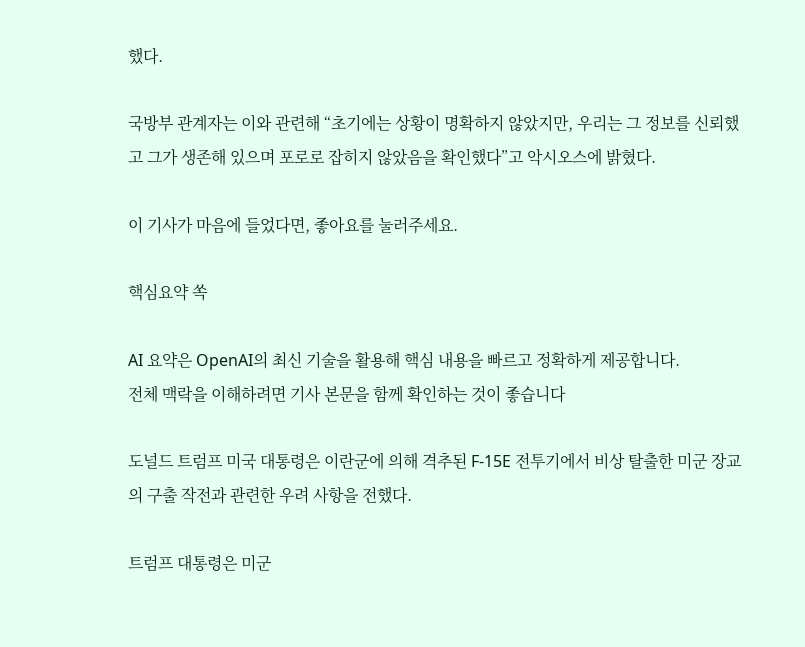했다.

국방부 관계자는 이와 관련해 “초기에는 상황이 명확하지 않았지만, 우리는 그 정보를 신뢰했고 그가 생존해 있으며 포로로 잡히지 않았음을 확인했다”고 악시오스에 밝혔다.

이 기사가 마음에 들었다면, 좋아요를 눌러주세요.

핵심요약 쏙

AI 요약은 OpenAI의 최신 기술을 활용해 핵심 내용을 빠르고 정확하게 제공합니다.
전체 맥락을 이해하려면 기사 본문을 함께 확인하는 것이 좋습니다

도널드 트럼프 미국 대통령은 이란군에 의해 격추된 F-15E 전투기에서 비상 탈출한 미군 장교의 구출 작전과 관련한 우려 사항을 전했다.

트럼프 대통령은 미군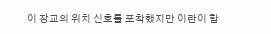이 장교의 위치 신호를 포착했지만 이란이 함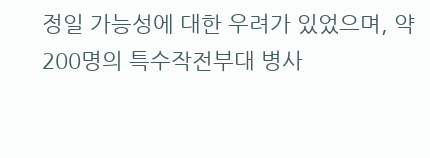정일 가능성에 대한 우려가 있었으며, 약 200명의 특수작전부대 병사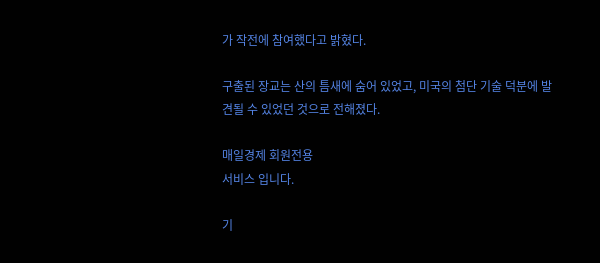가 작전에 참여했다고 밝혔다.

구출된 장교는 산의 틈새에 숨어 있었고, 미국의 첨단 기술 덕분에 발견될 수 있었던 것으로 전해졌다.

매일경제 회원전용
서비스 입니다.

기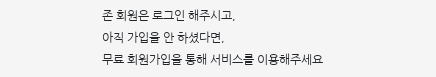존 회원은 로그인 해주시고,
아직 가입을 안 하셨다면,
무료 회원가입을 통해 서비스를 이용해주세요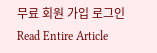무료 회원 가입 로그인
Read Entire Article